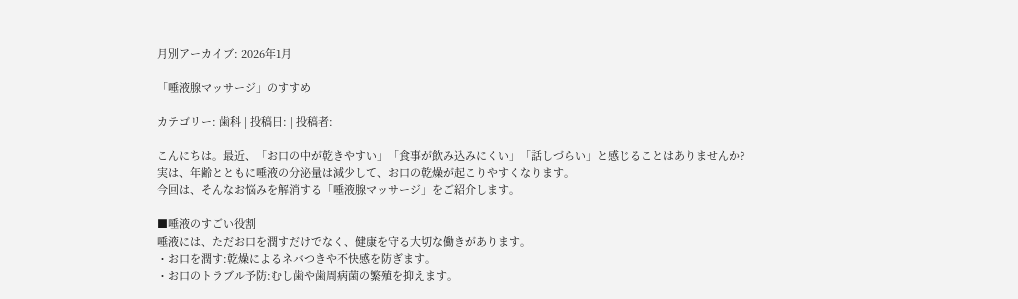月別アーカイブ: 2026年1月

「唾液腺マッサージ」のすすめ

カテゴリー: 歯科 | 投稿日: | 投稿者:

こんにちは。最近、「お口の中が乾きやすい」「食事が飲み込みにくい」「話しづらい」と感じることはありませんか?
実は、年齢とともに唾液の分泌量は減少して、お口の乾燥が起こりやすくなります。
今回は、そんなお悩みを解消する「唾液腺マッサージ」をご紹介します。

■唾液のすごい役割
唾液には、ただお口を潤すだけでなく、健康を守る大切な働きがあります。
・お口を潤す:乾燥によるネバつきや不快感を防ぎます。
・お口のトラブル予防:むし歯や歯周病菌の繁殖を抑えます。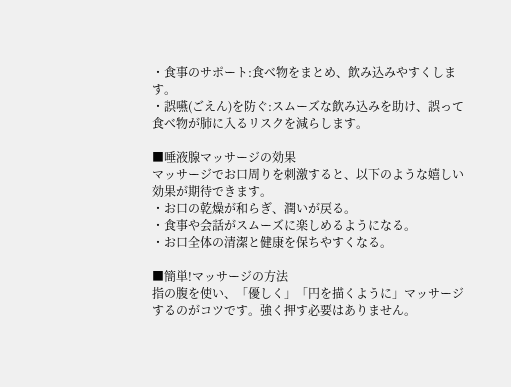・食事のサポート:食べ物をまとめ、飲み込みやすくします。
・誤嚥(ごえん)を防ぐ:スムーズな飲み込みを助け、誤って食べ物が肺に入るリスクを減らします。

■唾液腺マッサージの効果
マッサージでお口周りを刺激すると、以下のような嬉しい効果が期待できます。
・お口の乾燥が和らぎ、潤いが戻る。
・食事や会話がスムーズに楽しめるようになる。
・お口全体の清潔と健康を保ちやすくなる。

■簡単!マッサージの方法
指の腹を使い、「優しく」「円を描くように」マッサージするのがコツです。強く押す必要はありません。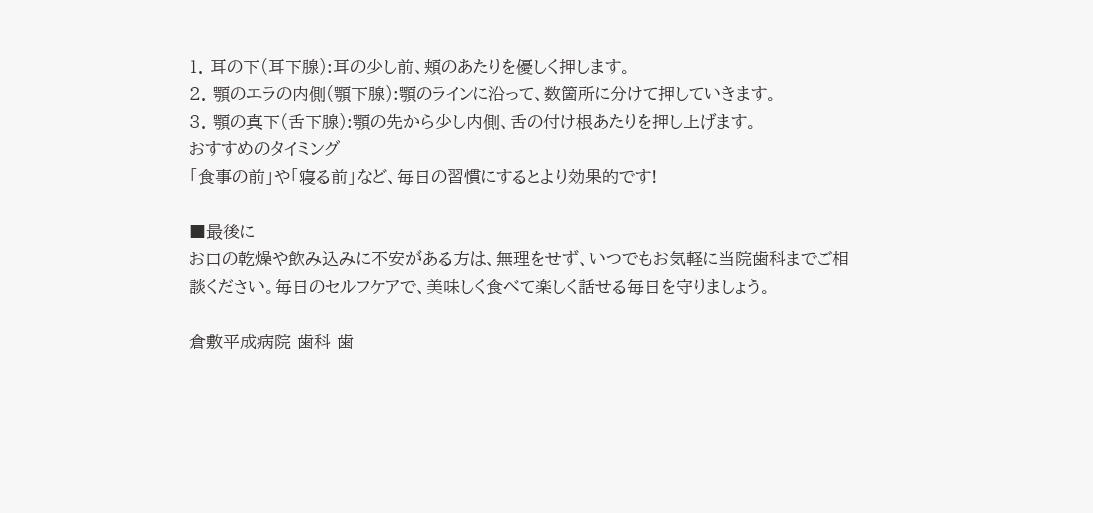1. 耳の下(耳下腺):耳の少し前、頬のあたりを優しく押します。
2. 顎のエラの内側(顎下腺):顎のラインに沿って、数箇所に分けて押していきます。
3. 顎の真下(舌下腺):顎の先から少し内側、舌の付け根あたりを押し上げます。
おすすめのタイミング
「食事の前」や「寝る前」など、毎日の習慣にするとより効果的です!

■最後に
お口の乾燥や飲み込みに不安がある方は、無理をせず、いつでもお気軽に当院歯科までご相談ください。毎日のセルフケアで、美味しく食べて楽しく話せる毎日を守りましょう。

倉敷平成病院 歯科 歯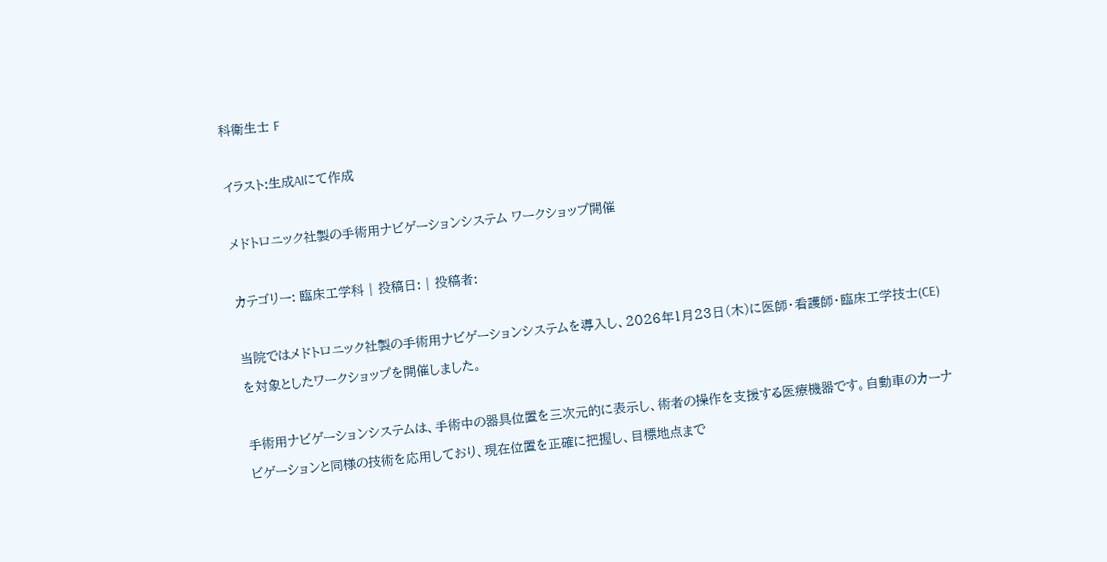科衛生士 F

イラスト:生成AIにて作成

メドトロニック社製の手術用ナビゲーションシステム ワークショップ開催

カテゴリー: 臨床工学科 | 投稿日: | 投稿者:

当院ではメドトロニック社製の手術用ナビゲーションシステムを導入し、2026年1月23日(木)に医師・看護師・臨床工学技士(CE)を対象としたワークショップを開催しました。

手術用ナビゲーションシステムは、手術中の器具位置を三次元的に表示し、術者の操作を支援する医療機器です。自動車のカーナビゲーションと同様の技術を応用しており、現在位置を正確に把握し、目標地点まで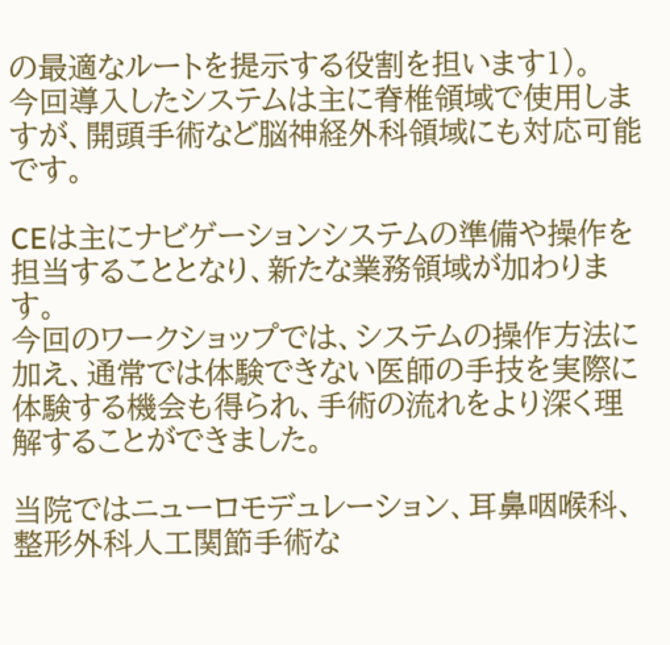の最適なルートを提示する役割を担います1)。
今回導入したシステムは主に脊椎領域で使用しますが、開頭手術など脳神経外科領域にも対応可能です。

CEは主にナビゲーションシステムの準備や操作を担当することとなり、新たな業務領域が加わります。
今回のワークショップでは、システムの操作方法に加え、通常では体験できない医師の手技を実際に体験する機会も得られ、手術の流れをより深く理解することができました。

当院ではニューロモデュレーション、耳鼻咽喉科、整形外科人工関節手術な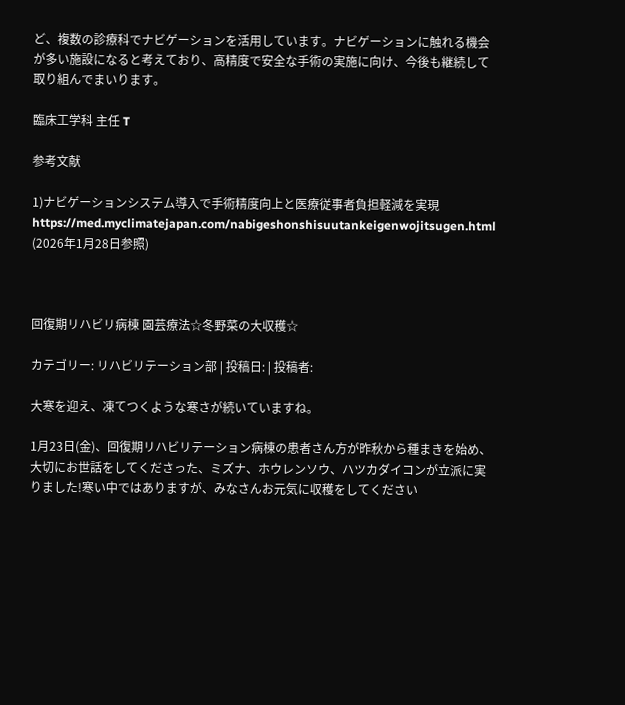ど、複数の診療科でナビゲーションを活用しています。ナビゲーションに触れる機会が多い施設になると考えており、高精度で安全な手術の実施に向け、今後も継続して取り組んでまいります。

臨床工学科 主任 T

参考文献

1)ナビゲーションシステム導入で手術精度向上と医療従事者負担軽減を実現https://med.myclimatejapan.com/nabigeshonshisuutankeigenwojitsugen.html (2026年1月28日参照)



回復期リハビリ病棟 園芸療法☆冬野菜の大収穫☆

カテゴリー: リハビリテーション部 | 投稿日: | 投稿者:

大寒を迎え、凍てつくような寒さが続いていますね。

1月23日(金)、回復期リハビリテーション病棟の患者さん方が昨秋から種まきを始め、大切にお世話をしてくださった、ミズナ、ホウレンソウ、ハツカダイコンが立派に実りました!寒い中ではありますが、みなさんお元気に収穫をしてください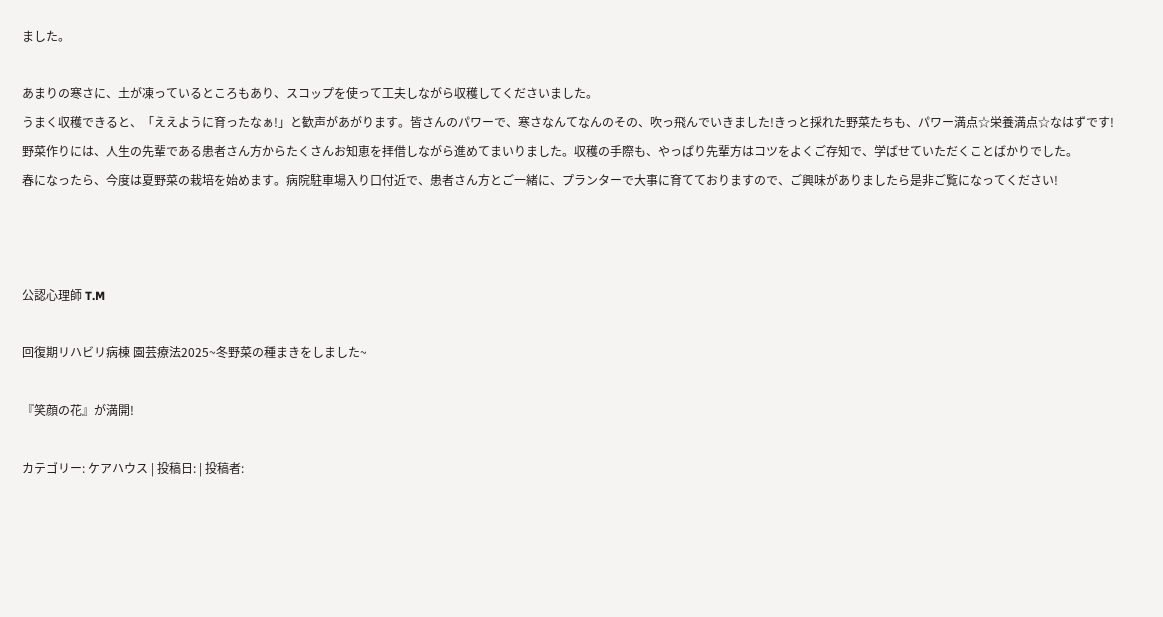ました。

あまりの寒さに、土が凍っているところもあり、スコップを使って工夫しながら収穫してくださいました。
うまく収穫できると、「ええように育ったなぁ!」と歓声があがります。皆さんのパワーで、寒さなんてなんのその、吹っ飛んでいきました!きっと採れた野菜たちも、パワー満点☆栄養満点☆なはずです!
野菜作りには、人生の先輩である患者さん方からたくさんお知恵を拝借しながら進めてまいりました。収穫の手際も、やっぱり先輩方はコツをよくご存知で、学ばせていただくことばかりでした。
春になったら、今度は夏野菜の栽培を始めます。病院駐車場入り口付近で、患者さん方とご一緒に、プランターで大事に育てておりますので、ご興味がありましたら是非ご覧になってください!



公認心理師 T.M

回復期リハビリ病棟 園芸療法2025~冬野菜の種まきをしました~

『笑顔の花』が満開!

カテゴリー: ケアハウス | 投稿日: | 投稿者: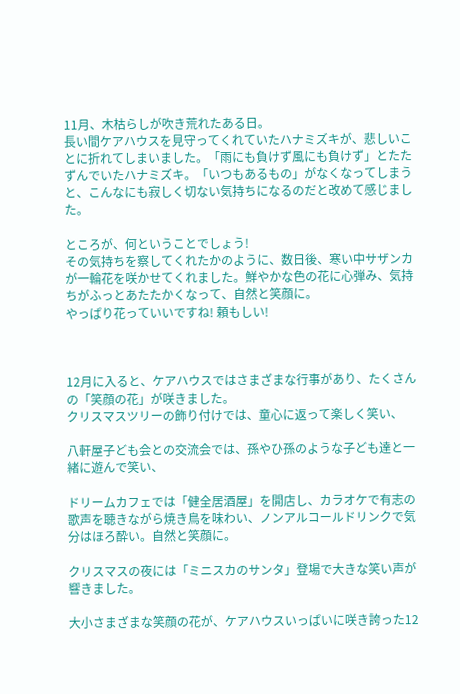11月、木枯らしが吹き荒れたある日。
長い間ケアハウスを見守ってくれていたハナミズキが、悲しいことに折れてしまいました。「雨にも負けず風にも負けず」とたたずんでいたハナミズキ。「いつもあるもの」がなくなってしまうと、こんなにも寂しく切ない気持ちになるのだと改めて感じました。

ところが、何ということでしょう!
その気持ちを察してくれたかのように、数日後、寒い中サザンカが一輪花を咲かせてくれました。鮮やかな色の花に心弾み、気持ちがふっとあたたかくなって、自然と笑顔に。
やっぱり花っていいですね! 頼もしい!



12月に入ると、ケアハウスではさまざまな行事があり、たくさんの「笑顔の花」が咲きました。
クリスマスツリーの飾り付けでは、童心に返って楽しく笑い、

八軒屋子ども会との交流会では、孫やひ孫のような子ども達と一緒に遊んで笑い、

ドリームカフェでは「健全居酒屋」を開店し、カラオケで有志の歌声を聴きながら焼き鳥を味わい、ノンアルコールドリンクで気分はほろ酔い。自然と笑顔に。

クリスマスの夜には「ミニスカのサンタ」登場で大きな笑い声が響きました。

大小さまざまな笑顔の花が、ケアハウスいっぱいに咲き誇った12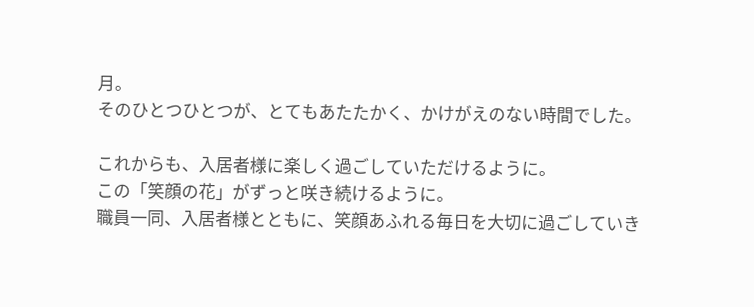月。
そのひとつひとつが、とてもあたたかく、かけがえのない時間でした。

これからも、入居者様に楽しく過ごしていただけるように。
この「笑顔の花」がずっと咲き続けるように。
職員一同、入居者様とともに、笑顔あふれる毎日を大切に過ごしていき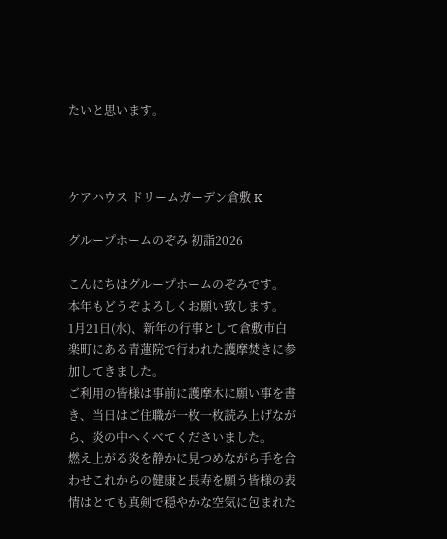たいと思います。



ケアハウス ドリームガーデン倉敷 K

グループホームのぞみ 初詣2026

こんにちはグループホームのぞみです。
本年もどうぞよろしくお願い致します。
1月21日(水)、新年の行事として倉敷市白楽町にある青蓮院で行われた護摩焚きに参加してきました。
ご利用の皆様は事前に護摩木に願い事を書き、当日はご住職が一枚一枚読み上げながら、炎の中へくべてくださいました。
燃え上がる炎を静かに見つめながら手を合わせこれからの健康と長寿を願う皆様の表情はとても真剣で穏やかな空気に包まれた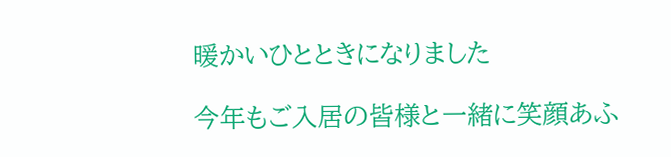暖かいひとときになりました

今年もご入居の皆様と一緒に笑顔あふ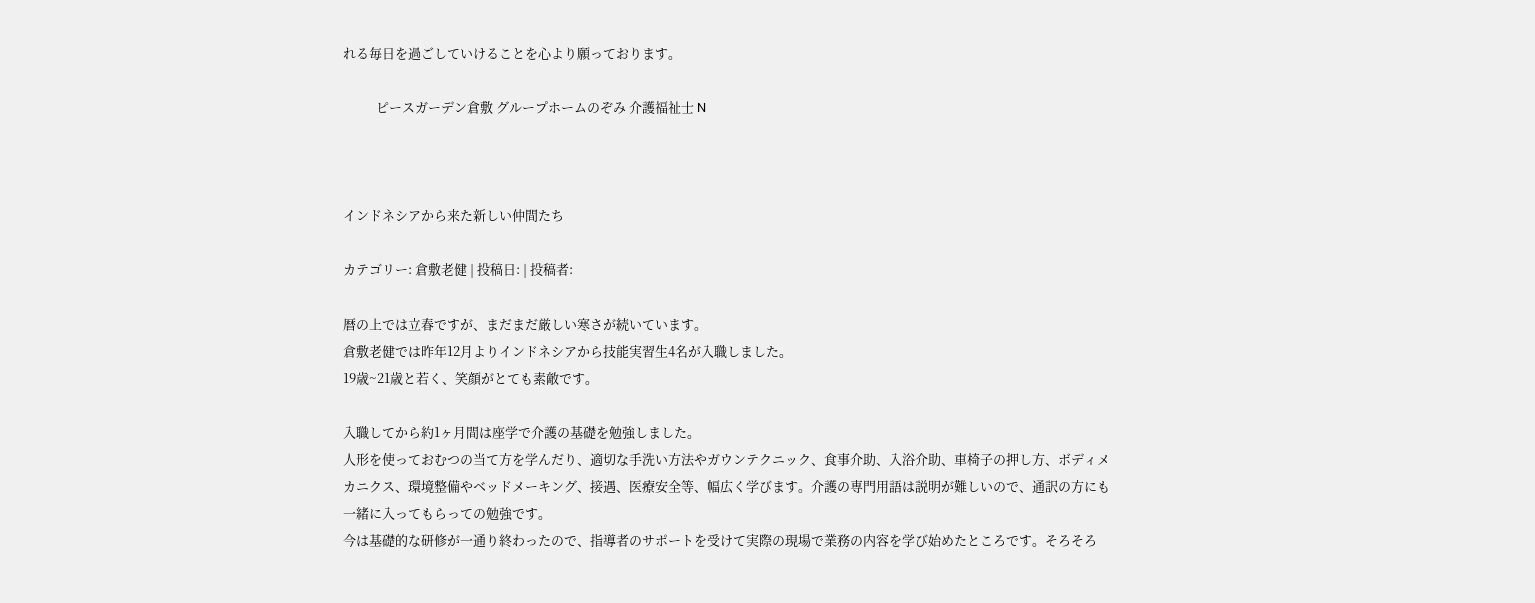れる毎日を過ごしていけることを心より願っております。

           ピースガーデン倉敷 グループホームのぞみ 介護福祉士 N



インドネシアから来た新しい仲間たち

カテゴリー: 倉敷老健 | 投稿日: | 投稿者:

暦の上では立春ですが、まだまだ厳しい寒さが続いています。
倉敷老健では昨年12月よりインドネシアから技能実習生4名が入職しました。
19歳~21歳と若く、笑顔がとても素敵です。

入職してから約1ヶ月間は座学で介護の基礎を勉強しました。
人形を使っておむつの当て方を学んだり、適切な手洗い方法やガウンテクニック、食事介助、入浴介助、車椅子の押し方、ボディメカニクス、環境整備やベッドメーキング、接遇、医療安全等、幅広く学びます。介護の専門用語は説明が難しいので、通訳の方にも一緒に入ってもらっての勉強です。
今は基礎的な研修が一通り終わったので、指導者のサポートを受けて実際の現場で業務の内容を学び始めたところです。そろそろ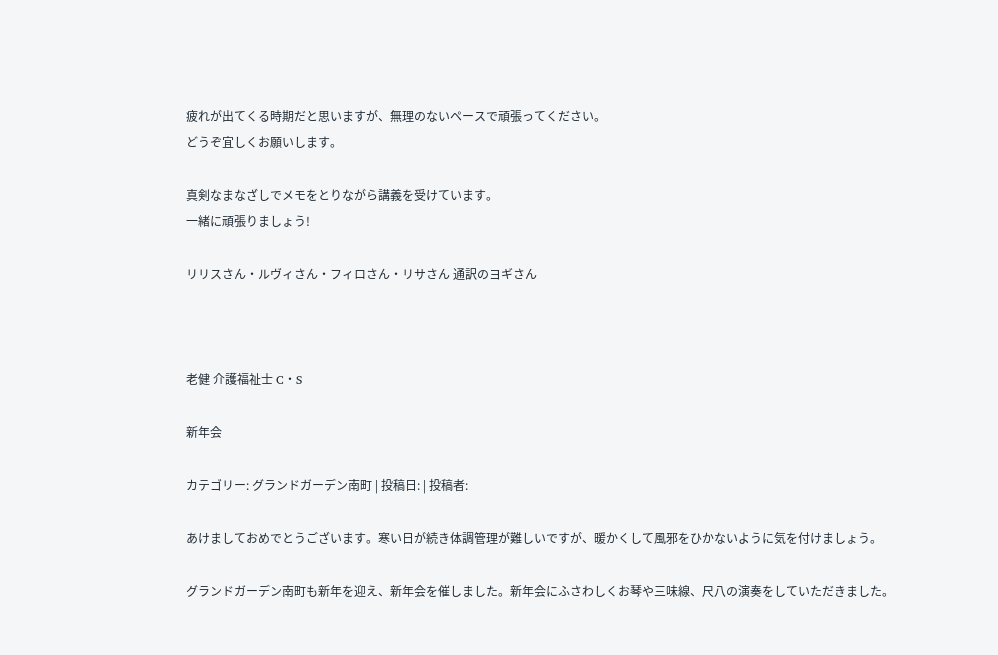疲れが出てくる時期だと思いますが、無理のないペースで頑張ってください。
どうぞ宜しくお願いします。

真剣なまなざしでメモをとりながら講義を受けています。
一緒に頑張りましょう!

リリスさん・ルヴィさん・フィロさん・リサさん 通訳のヨギさん



老健 介護福祉士 C・S

新年会

カテゴリー: グランドガーデン南町 | 投稿日: | 投稿者:

あけましておめでとうございます。寒い日が続き体調管理が難しいですが、暖かくして風邪をひかないように気を付けましょう。

グランドガーデン南町も新年を迎え、新年会を催しました。新年会にふさわしくお琴や三味線、尺八の演奏をしていただきました。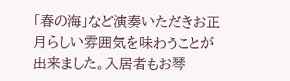「春の海」など演奏いただきお正月らしい雰囲気を味わうことが出来ました。入居者もお琴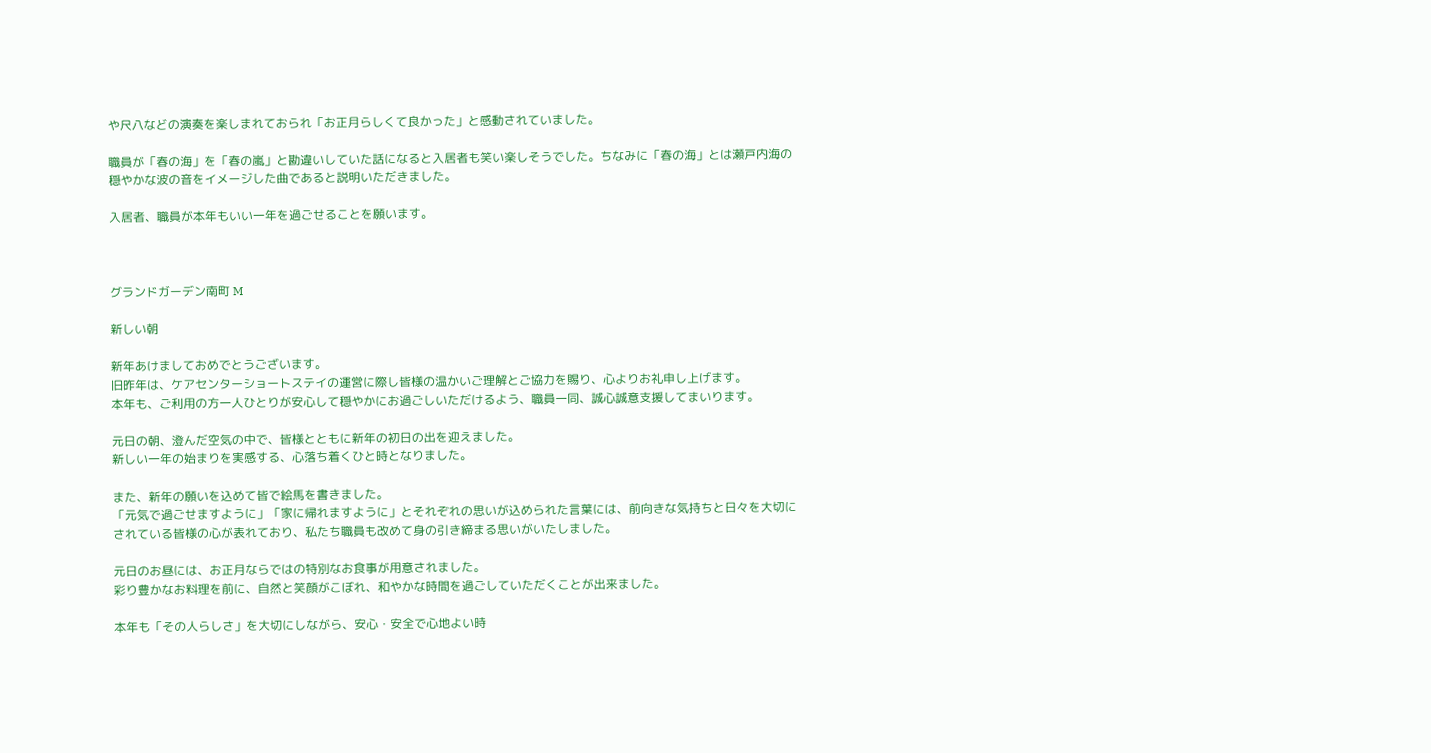や尺八などの演奏を楽しまれておられ「お正月らしくて良かった」と感動されていました。

職員が「春の海」を「春の嵐」と勘違いしていた話になると入居者も笑い楽しそうでした。ちなみに「春の海」とは瀬戸内海の穏やかな波の音をイメージした曲であると説明いただきました。

入居者、職員が本年もいい一年を過ごせることを願います。



グランドガーデン南町 M

新しい朝

新年あけましておめでとうございます。
旧昨年は、ケアセンターショートステイの運営に際し皆様の温かいご理解とご協力を賜り、心よりお礼申し上げます。
本年も、ご利用の方一人ひとりが安心して穏やかにお過ごしいただけるよう、職員一同、誠心誠意支援してまいります。

元日の朝、澄んだ空気の中で、皆様とともに新年の初日の出を迎えました。
新しい一年の始まりを実感する、心落ち着くひと時となりました。

また、新年の願いを込めて皆で絵馬を書きました。
「元気で過ごせますように」「家に帰れますように」とそれぞれの思いが込められた言葉には、前向きな気持ちと日々を大切にされている皆様の心が表れており、私たち職員も改めて身の引き締まる思いがいたしました。

元日のお昼には、お正月ならではの特別なお食事が用意されました。
彩り豊かなお料理を前に、自然と笑顔がこぼれ、和やかな時間を過ごしていただくことが出来ました。

本年も「その人らしさ」を大切にしながら、安心・安全で心地よい時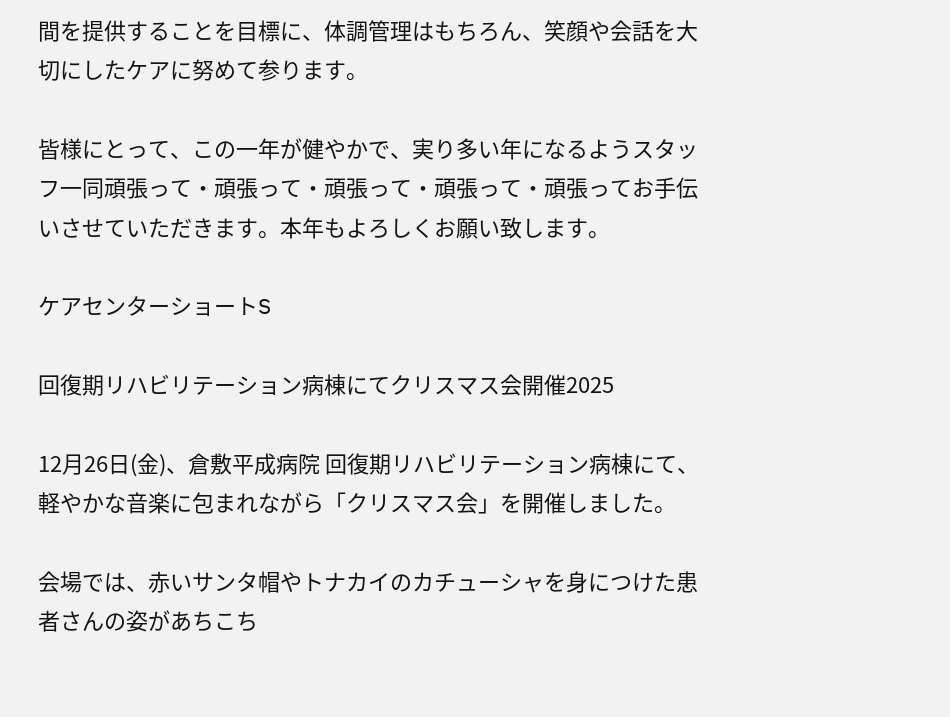間を提供することを目標に、体調管理はもちろん、笑顔や会話を大切にしたケアに努めて参ります。

皆様にとって、この一年が健やかで、実り多い年になるようスタッフ一同頑張って・頑張って・頑張って・頑張って・頑張ってお手伝いさせていただきます。本年もよろしくお願い致します。

ケアセンターショートS

回復期リハビリテーション病棟にてクリスマス会開催2025

12月26日(金)、倉敷平成病院 回復期リハビリテーション病棟にて、軽やかな音楽に包まれながら「クリスマス会」を開催しました。

会場では、赤いサンタ帽やトナカイのカチューシャを身につけた患者さんの姿があちこち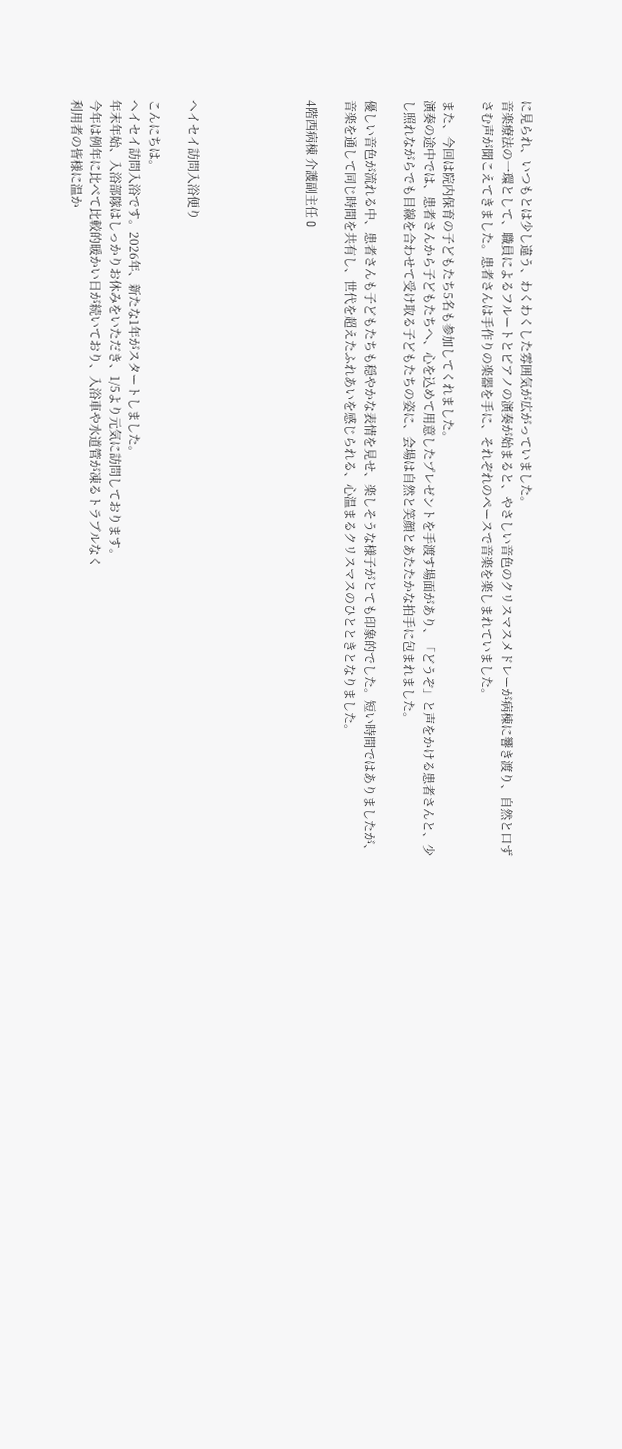に見られ、いつもとは少し違う、わくわくした雰囲気が広がっていました。
音楽療法の一環として、職員によるフルートとピアノの演奏が始まると、やさしい音色のクリスマスメドレーが病棟に響き渡り、自然と口ずさむ声が聞こえてきました。患者さんは手作りの楽器を手に、それぞれのペースで音楽を楽しまれていました。

また、今回は院内保育の子どもたち5名も参加してくれました。
演奏の途中では、患者さんから子どもたちへ、心を込めて用意したプレゼントを手渡す場面があり、「どうぞ」と声をかける患者さんと、少し照れながらでも目線を合わせて受け取る子どもたちの姿に、会場は自然と笑顔とあたたかな拍手に包まれました。

優しい音色が流れる中、患者さんも子どもたちも穏やかな表情を見せ、楽しそうな様子がとても印象的でした。短い時間ではありましたが、音楽を通して同じ時間を共有し、世代を超えたふれあいを感じられる、心温まるクリスマスのひとときとなりました。

4階西病棟 介護副主任 O





ヘイセイ訪問入浴便り

こんにちは。
ヘイセイ訪問入浴です。2026年、新たな1年がスタートしました。
年末年始、入浴部隊はしっかりお休みをいただき、1/5より元気に訪問しております。
今年は例年に比べて比較的暖かい日が続いており、入浴車や水道管が凍るトラブルなく
利用者の皆様に温か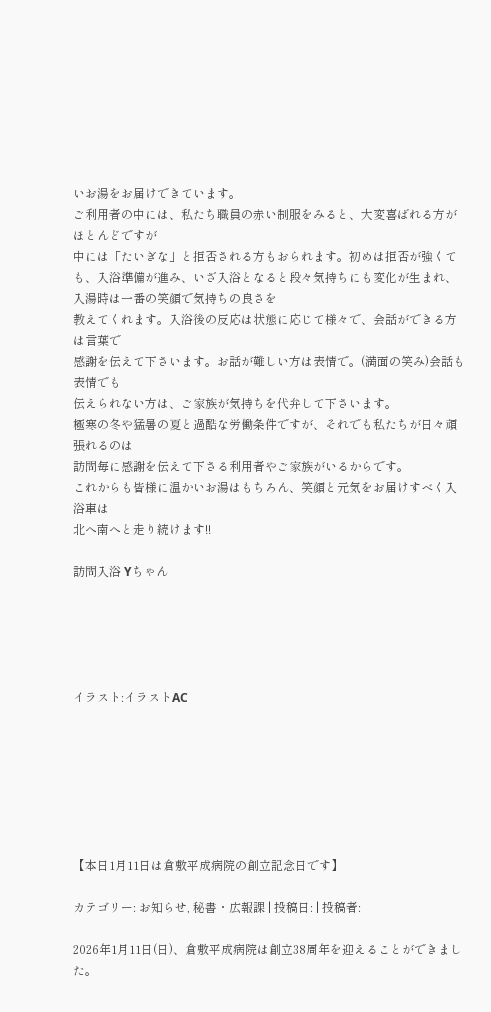いお湯をお届けできています。
ご利用者の中には、私たち職員の赤い制服をみると、大変喜ばれる方がほとんどですが
中には「たいぎな」と拒否される方もおられます。初めは拒否が強くても、入浴準備が進み、いざ入浴となると段々気持ちにも変化が生まれ、入湯時は一番の笑顔で気持ちの良さを
教えてくれます。入浴後の反応は状態に応じて様々で、会話ができる方は言葉で
感謝を伝えて下さいます。お話が難しい方は表情で。(満面の笑み)会話も表情でも
伝えられない方は、ご家族が気持ちを代弁して下さいます。
極寒の冬や猛暑の夏と過酷な労働条件ですが、それでも私たちが日々頑張れるのは
訪問毎に感謝を伝えて下さる利用者やご家族がいるからです。
これからも皆様に温かいお湯はもちろん、笑顔と元気をお届けすべく入浴車は
北へ南へと走り続けます!!

訪問入浴 Yちゃん





イラスト:イラストAC







【本日1月11日は倉敷平成病院の創立記念日です】

カテゴリー: お知らせ, 秘書・広報課 | 投稿日: | 投稿者:

2026年1月11日(日)、倉敷平成病院は創立38周年を迎えることができました。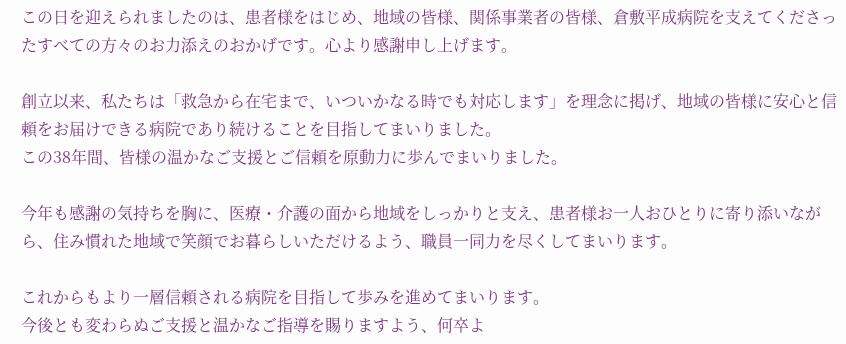この日を迎えられましたのは、患者様をはじめ、地域の皆様、関係事業者の皆様、倉敷平成病院を支えてくださったすべての方々のお力添えのおかげです。心より感謝申し上げます。

創立以来、私たちは「救急から在宅まで、いついかなる時でも対応します」を理念に掲げ、地域の皆様に安心と信頼をお届けできる病院であり続けることを目指してまいりました。
この38年間、皆様の温かなご支援とご信頼を原動力に歩んでまいりました。

今年も感謝の気持ちを胸に、医療・介護の面から地域をしっかりと支え、患者様お一人おひとりに寄り添いながら、住み慣れた地域で笑顔でお暮らしいただけるよう、職員一同力を尽くしてまいります。

これからもより一層信頼される病院を目指して歩みを進めてまいります。
今後とも変わらぬご支援と温かなご指導を賜りますよう、何卒よ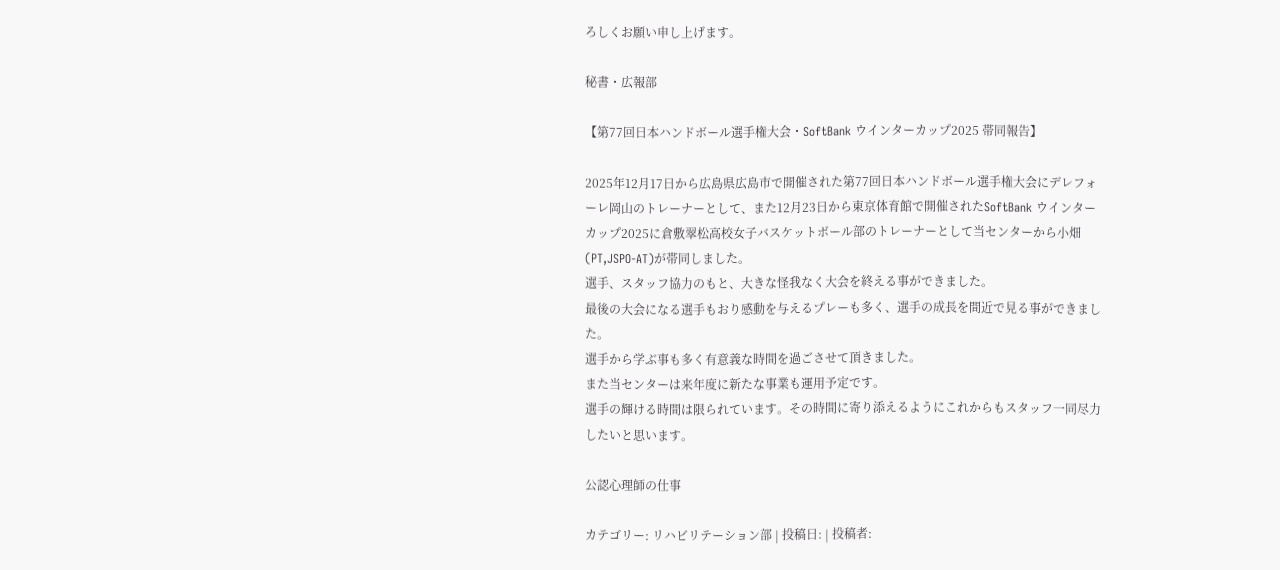ろしくお願い申し上げます。

秘書・広報部

【第77回日本ハンドボール選手権大会・SoftBank ウインターカップ2025 帯同報告】

2025年12月17日から広島県広島市で開催された第77回日本ハンドボール選手権大会にデレフォーレ岡山のトレーナーとして、また12月23日から東京体育館で開催されたSoftBank ウインターカップ2025に倉敷翠松高校女子バスケットボール部のトレーナーとして当センターから小畑(PT,JSPO-AT)が帯同しました。
選手、スタッフ協力のもと、大きな怪我なく大会を終える事ができました。
最後の大会になる選手もおり感動を与えるプレーも多く、選手の成長を間近で見る事ができました。
選手から学ぶ事も多く有意義な時間を過ごさせて頂きました。
また当センターは来年度に新たな事業も運用予定です。
選手の輝ける時間は限られています。その時間に寄り添えるようにこれからもスタッフ一同尽力したいと思います。

公認心理師の仕事

カテゴリー: リハビリテーション部 | 投稿日: | 投稿者: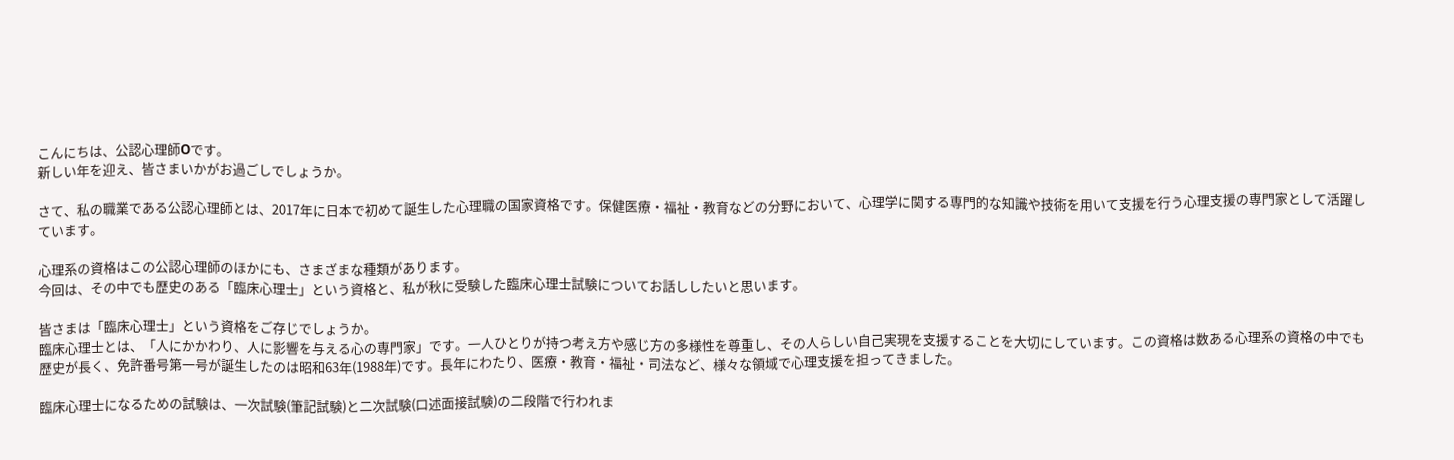こんにちは、公認心理師Oです。
新しい年を迎え、皆さまいかがお過ごしでしょうか。

さて、私の職業である公認心理師とは、2017年に日本で初めて誕生した心理職の国家資格です。保健医療・福祉・教育などの分野において、心理学に関する専門的な知識や技術を用いて支援を行う心理支援の専門家として活躍しています。

心理系の資格はこの公認心理師のほかにも、さまざまな種類があります。
今回は、その中でも歴史のある「臨床心理士」という資格と、私が秋に受験した臨床心理士試験についてお話ししたいと思います。

皆さまは「臨床心理士」という資格をご存じでしょうか。
臨床心理士とは、「人にかかわり、人に影響を与える心の専門家」です。一人ひとりが持つ考え方や感じ方の多様性を尊重し、その人らしい自己実現を支援することを大切にしています。この資格は数ある心理系の資格の中でも歴史が長く、免許番号第一号が誕生したのは昭和63年(1988年)です。長年にわたり、医療・教育・福祉・司法など、様々な領域で心理支援を担ってきました。

臨床心理士になるための試験は、一次試験(筆記試験)と二次試験(口述面接試験)の二段階で行われま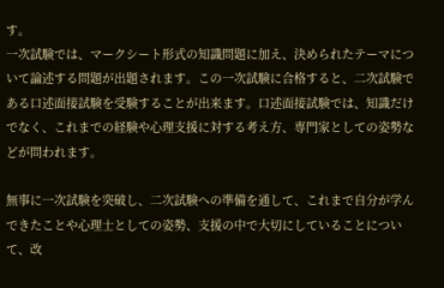す。
一次試験では、マークシート形式の知識問題に加え、決められたテーマについて論述する問題が出題されます。この一次試験に合格すると、二次試験である口述面接試験を受験することが出来ます。口述面接試験では、知識だけでなく、これまでの経験や心理支援に対する考え方、専門家としての姿勢などが問われます。

無事に一次試験を突破し、二次試験への準備を通して、これまで自分が学んできたことや心理士としての姿勢、支援の中で大切にしていることについて、改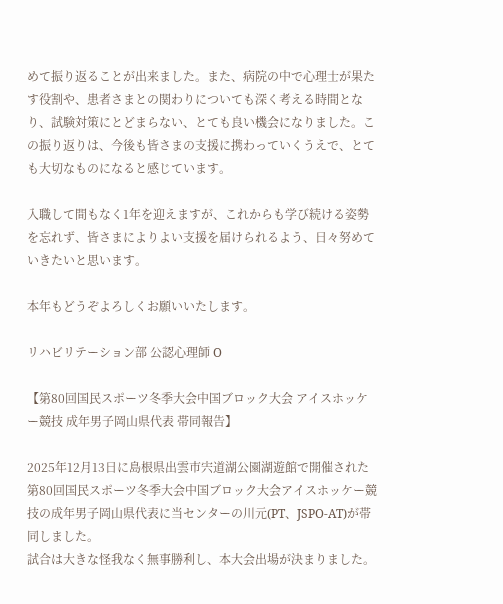めて振り返ることが出来ました。また、病院の中で心理士が果たす役割や、患者さまとの関わりについても深く考える時間となり、試験対策にとどまらない、とても良い機会になりました。この振り返りは、今後も皆さまの支援に携わっていくうえで、とても大切なものになると感じています。

入職して間もなく1年を迎えますが、これからも学び続ける姿勢を忘れず、皆さまによりよい支援を届けられるよう、日々努めていきたいと思います。

本年もどうぞよろしくお願いいたします。

リハビリテーション部 公認心理師 O

【第80回国民スポーツ冬季大会中国ブロック大会 アイスホッケー競技 成年男子岡山県代表 帯同報告】

2025年12月13日に島根県出雲市宍道湖公園湖遊館で開催された第80回国民スポーツ冬季大会中国ブロック大会アイスホッケー競技の成年男子岡山県代表に当センターの川元(PT、JSPO-AT)が帯同しました。
試合は大きな怪我なく無事勝利し、本大会出場が決まりました。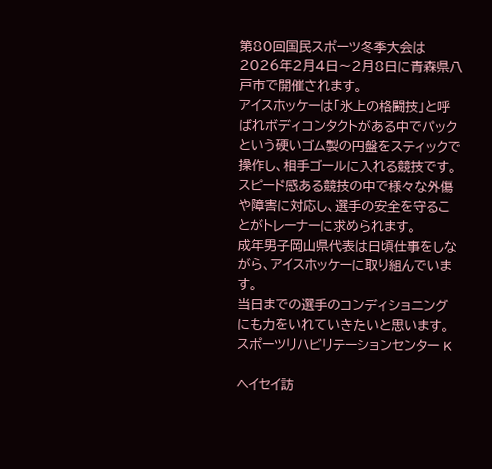第80回国民スポーツ冬季大会は2026年2月4日〜2月8日に青森県八戸市で開催されます。
アイスホッケーは「氷上の格闘技」と呼ばれボディコンタクトがある中でパックという硬いゴム製の円盤をスティックで操作し、相手ゴールに入れる競技です。
スピード感ある競技の中で様々な外傷や障害に対応し、選手の安全を守ることがトレーナーに求められます。
成年男子岡山県代表は日頃仕事をしながら、アイスホッケーに取り組んでいます。
当日までの選手のコンディショニングにも力をいれていきたいと思います。
スポーツリハビリテーションセンター K

ヘイセイ訪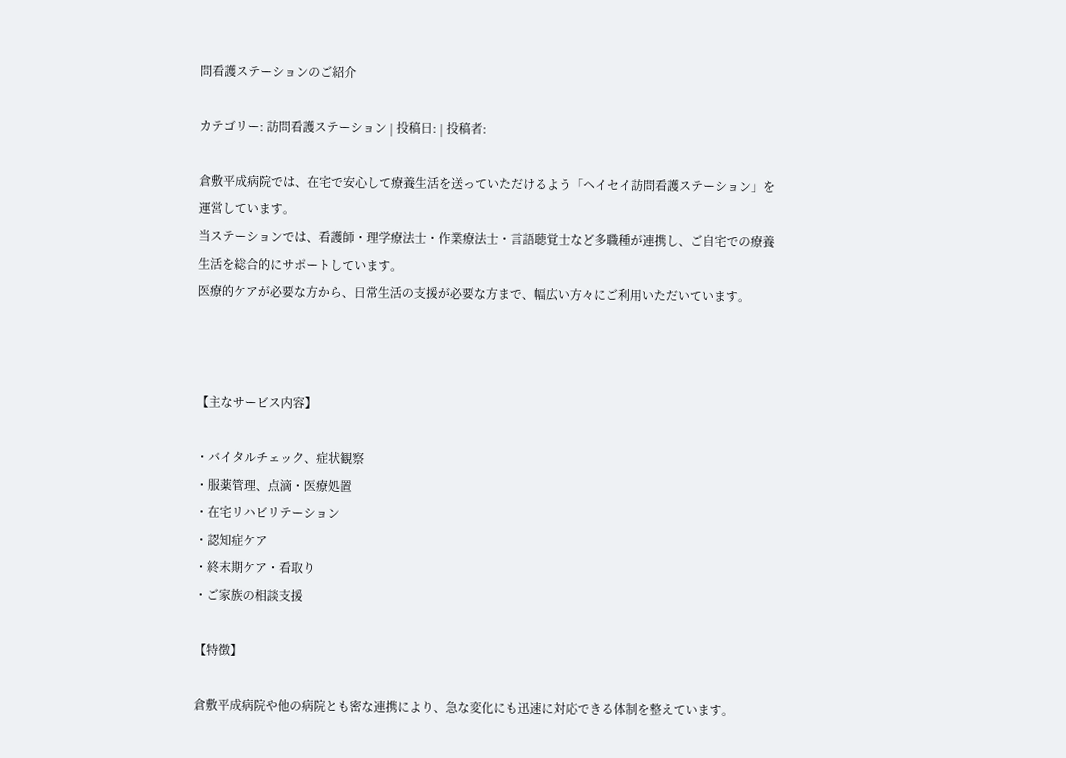問看護ステーションのご紹介

カテゴリー: 訪問看護ステーション | 投稿日: | 投稿者:

倉敷平成病院では、在宅で安心して療養生活を送っていただけるよう「ヘイセイ訪問看護ステーション」を運営しています。
当ステーションでは、看護師・理学療法士・作業療法士・言語聴覚士など多職種が連携し、ご自宅での療養生活を総合的にサポートしています。
医療的ケアが必要な方から、日常生活の支援が必要な方まで、幅広い方々にご利用いただいています。



【主なサービス内容】

・バイタルチェック、症状観察
・服薬管理、点滴・医療処置
・在宅リハビリテーション
・認知症ケア
・終末期ケア・看取り
・ご家族の相談支援

【特徴】

倉敷平成病院や他の病院とも密な連携により、急な変化にも迅速に対応できる体制を整えています。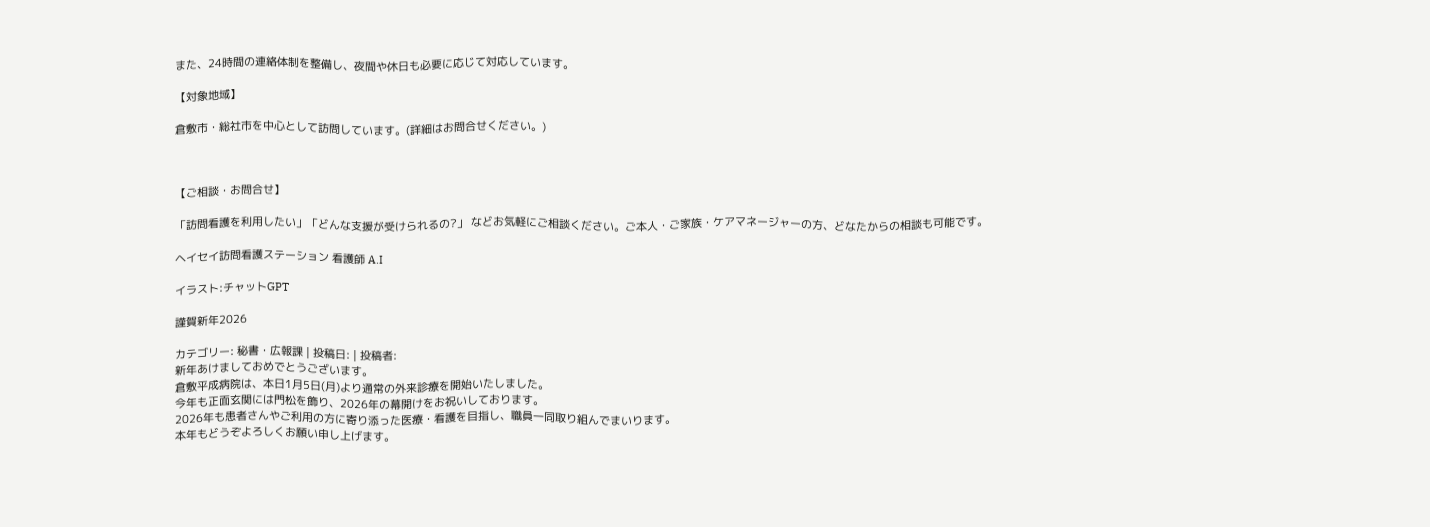また、24時間の連絡体制を整備し、夜間や休日も必要に応じて対応しています。

【対象地域】

倉敷市・総社市を中心として訪問しています。(詳細はお問合せください。)



【ご相談・お問合せ】

「訪問看護を利用したい」「どんな支援が受けられるの?」 などお気軽にご相談ください。ご本人・ご家族・ケアマネージャーの方、どなたからの相談も可能です。

ヘイセイ訪問看護ステーション 看護師 A.I

イラスト:チャットGPT

謹賀新年2026

カテゴリー: 秘書・広報課 | 投稿日: | 投稿者:
新年あけましておめでとうございます。
倉敷平成病院は、本日1月5日(月)より通常の外来診療を開始いたしました。
今年も正面玄関には門松を飾り、2026年の幕開けをお祝いしております。
2026年も患者さんやご利用の方に寄り添った医療・看護を目指し、職員一同取り組んでまいります。
本年もどうぞよろしくお願い申し上げます。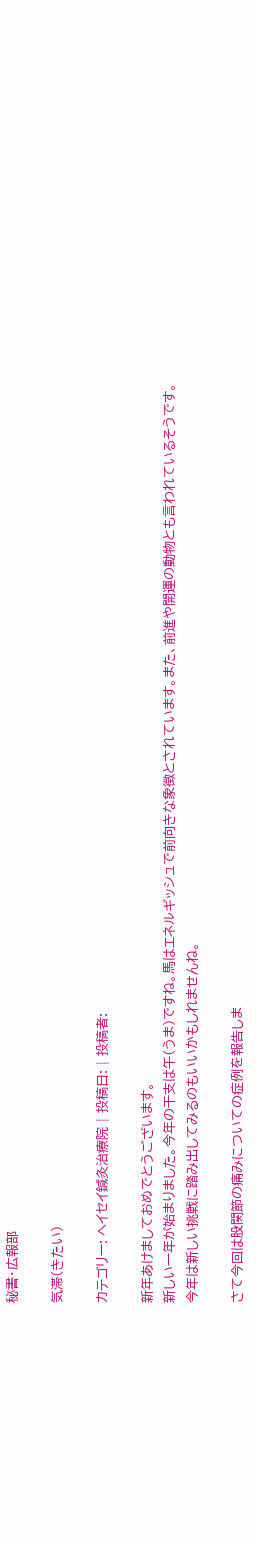秘書・広報部

気滞(きたい)

カテゴリー: ヘイセイ鍼灸治療院 | 投稿日: | 投稿者:

新年あけましておめでとうございます。
新しい一年が始まりました。今年の干支は午(うま)ですね。馬はエネルギッシュで前向きな象徴とされています。また、前進や開運の動物とも言われているそうです。
今年は新しい挑戦に踏み出してみるのもいいかもしれませんね。

さて今回は股関節の痛みについての症例を報告しま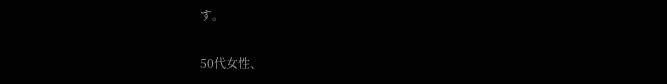す。

50代女性、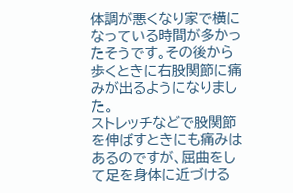体調が悪くなり家で横になっている時間が多かったそうです。その後から歩くときに右股関節に痛みが出るようになりました。
ストレッチなどで股関節を伸ばすときにも痛みはあるのですが、屈曲をして足を身体に近づける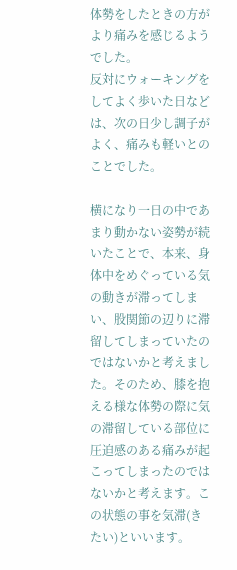体勢をしたときの方がより痛みを感じるようでした。
反対にウォーキングをしてよく歩いた日などは、次の日少し調子がよく、痛みも軽いとのことでした。

横になり一日の中であまり動かない姿勢が続いたことで、本来、身体中をめぐっている気の動きが滞ってしまい、股関節の辺りに滞留してしまっていたのではないかと考えました。そのため、膝を抱える様な体勢の際に気の滞留している部位に圧迫感のある痛みが起こってしまったのではないかと考えます。この状態の事を気滞(きたい)といいます。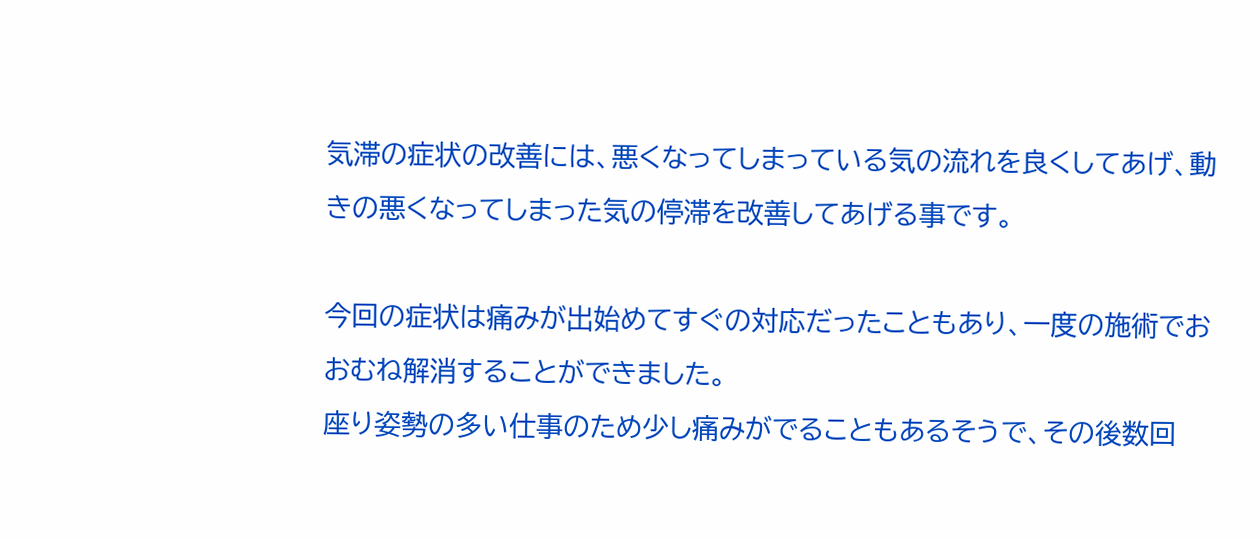気滞の症状の改善には、悪くなってしまっている気の流れを良くしてあげ、動きの悪くなってしまった気の停滞を改善してあげる事です。

今回の症状は痛みが出始めてすぐの対応だったこともあり、一度の施術でおおむね解消することができました。
座り姿勢の多い仕事のため少し痛みがでることもあるそうで、その後数回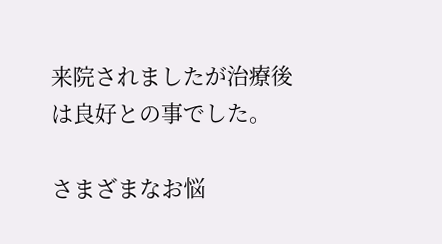来院されましたが治療後は良好との事でした。

さまざまなお悩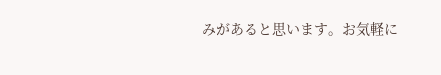みがあると思います。お気軽に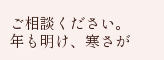ご相談ください。
年も明け、寒さが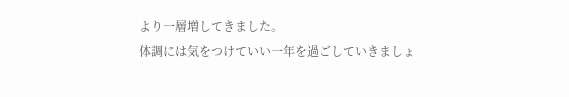より一層増してきました。
体調には気をつけていい一年を過ごしていきましょ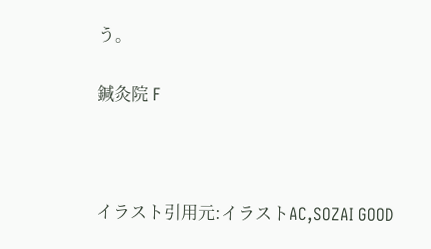う。

鍼灸院 F



イラスト引用元:イラストAC,SOZAI GOOD